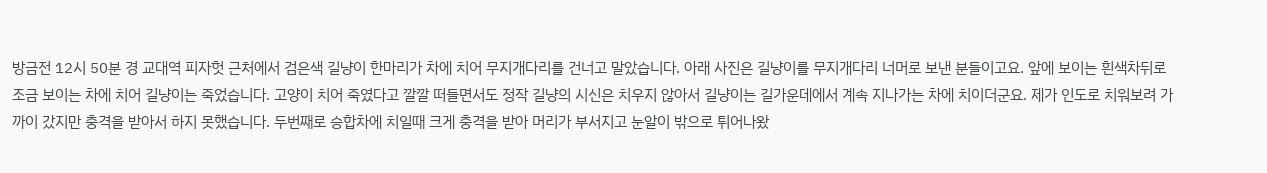방금전 12시 50분 경 교대역 피자헛 근처에서 검은색 길냥이 한마리가 차에 치어 무지개다리를 건너고 말았습니다. 아래 사진은 길냥이를 무지개다리 너머로 보낸 분들이고요. 앞에 보이는 흰색차뒤로 조금 보이는 차에 치어 길냥이는 죽었습니다. 고양이 치어 죽였다고 깔깔 떠들면서도 정작 길냥의 시신은 치우지 않아서 길냥이는 길가운데에서 계속 지나가는 차에 치이더군요. 제가 인도로 치워보려 가까이 갔지만 충격을 받아서 하지 못했습니다. 두번째로 승합차에 치일때 크게 충격을 받아 머리가 부서지고 눈알이 밖으로 튀어나왔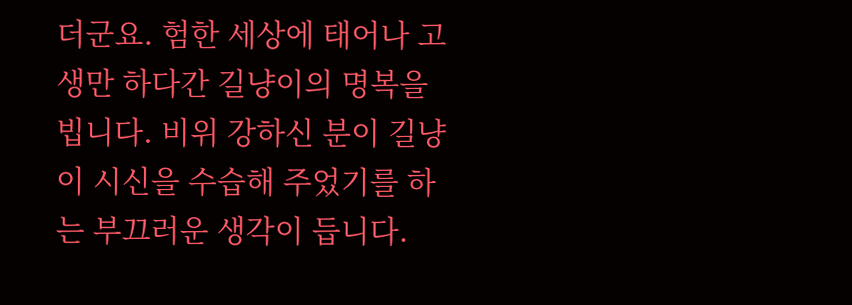더군요. 험한 세상에 태어나 고생만 하다간 길냥이의 명복을 빕니다. 비위 강하신 분이 길냥이 시신을 수습해 주었기를 하는 부끄러운 생각이 듭니다.